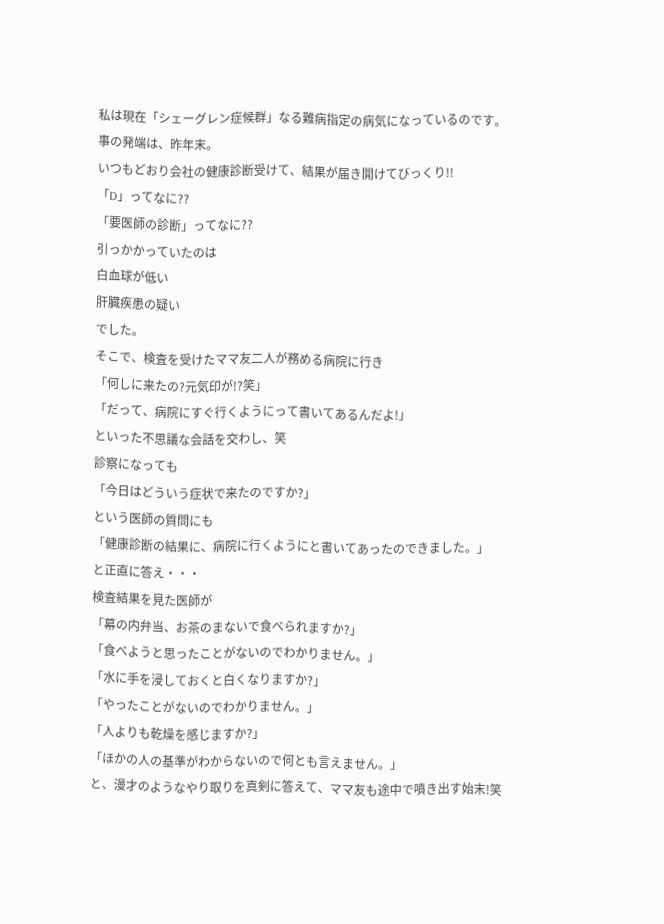私は現在「シェーグレン症候群」なる難病指定の病気になっているのです。
事の発端は、昨年末。
いつもどおり会社の健康診断受けて、結果が届き開けてびっくり!!
「D」ってなに??
「要医師の診断」ってなに??
引っかかっていたのは
白血球が低い
肝臓疾患の疑い
でした。
そこで、検査を受けたママ友二人が務める病院に行き
「何しに来たの?元気印が!?笑」
「だって、病院にすぐ行くようにって書いてあるんだよ!」
といった不思議な会話を交わし、笑
診察になっても
「今日はどういう症状で来たのですか?」
という医師の質問にも
「健康診断の結果に、病院に行くようにと書いてあったのできました。」
と正直に答え・・・
検査結果を見た医師が
「幕の内弁当、お茶のまないで食べられますか?」
「食べようと思ったことがないのでわかりません。」
「水に手を浸しておくと白くなりますか?」
「やったことがないのでわかりません。」
「人よりも乾燥を感じますか?」
「ほかの人の基準がわからないので何とも言えません。」
と、漫才のようなやり取りを真剣に答えて、ママ友も途中で噴き出す始末!笑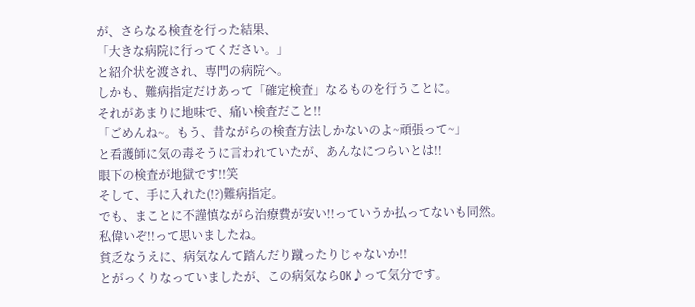が、さらなる検査を行った結果、
「大きな病院に行ってください。」
と紹介状を渡され、専門の病院へ。
しかも、難病指定だけあって「確定検査」なるものを行うことに。
それがあまりに地味で、痛い検査だこと!!
「ごめんね~。もう、昔ながらの検査方法しかないのよ~頑張って~」
と看護師に気の毒そうに言われていたが、あんなにつらいとは!!
眼下の検査が地獄です!!笑
そして、手に入れた(!?)難病指定。
でも、まことに不謹慎ながら治療費が安い!!っていうか払ってないも同然。
私偉いぞ!!って思いましたね。
貧乏なうえに、病気なんて踏んだり蹴ったりじゃないか!!
とがっくりなっていましたが、この病気ならOK♪って気分です。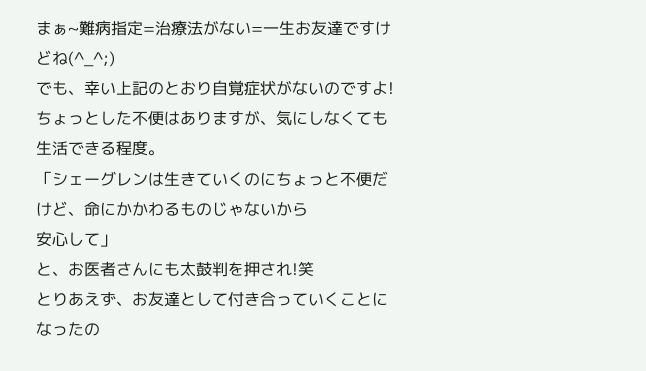まぁ~難病指定=治療法がない=一生お友達ですけどね(^_^;)
でも、幸い上記のとおり自覚症状がないのですよ!
ちょっとした不便はありますが、気にしなくても生活できる程度。
「シェーグレンは生きていくのにちょっと不便だけど、命にかかわるものじゃないから
安心して」
と、お医者さんにも太鼓判を押され!笑
とりあえず、お友達として付き合っていくことになったの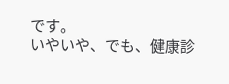です。
いやいや、でも、健康診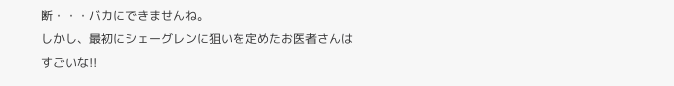断・・・バカにできませんね。
しかし、最初にシェーグレンに狙いを定めたお医者さんはすごいな!!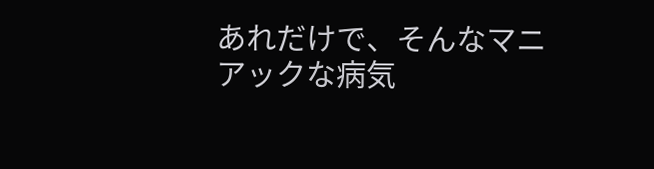あれだけで、そんなマニアックな病気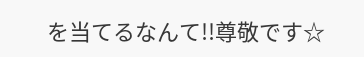を当てるなんて!!尊敬です☆